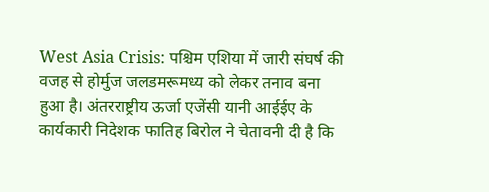West Asia Crisis: पश्चिम एशिया में जारी संघर्ष की वजह से होर्मुज जलडमरूमध्य को लेकर तनाव बना हुआ है। अंतरराष्ट्रीय ऊर्जा एजेंसी यानी आईईए के कार्यकारी निदेशक फातिह बिरोल ने चेतावनी दी है कि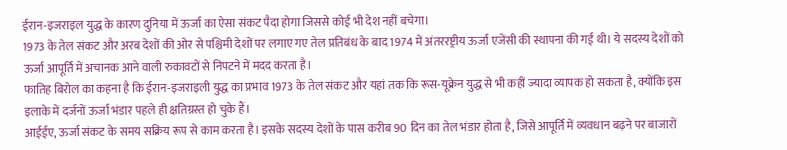ईरान-इजराइल युद्ध के कारण दुनिया में ऊर्जा का ऐसा संकट पैदा होगा जिससे कोई भी देश नहीं बचेगा।
1973 के तेल संकट और अरब देशों की ओर से पश्चिमी देशों पर लगाए गए तेल प्रतिबंध के बाद 1974 में अंतररष्ट्रीय ऊर्जा एजेंसी की स्थापना की गई थी। ये सदस्य देशों को ऊर्जा आपूर्ति में अचानक आने वाली रुकावटों से निपटने में मदद करता है।
फातिह बिरोल का कहना है कि ईरान-इजराइली युद्ध का प्रभाव 1973 के तेल संकट और यहां तक कि रूस-यूक्रेन युद्ध से भी कहीं ज्यादा व्यापक हो सकता है, क्योंकि इस इलाके में दर्जनों ऊर्जा भंडार पहले ही क्षतिग्रस्त हो चुके हैं।
आईईए, ऊर्जा संकट के समय सक्रिय रूप से काम करता है। इसके सदस्य देशों के पास करीब 90 दिन का तेल भंडार होता है, जिसे आपूर्ति में व्यवधान बढ़ने पर बाजारों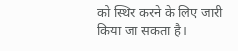को स्थिर करने के लिए जारी किया जा सकता है।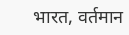भारत, वर्तमान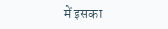में इसका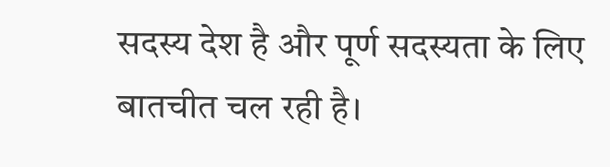सदस्य देश है और पूर्ण सदस्यता के लिए बातचीत चल रही है।